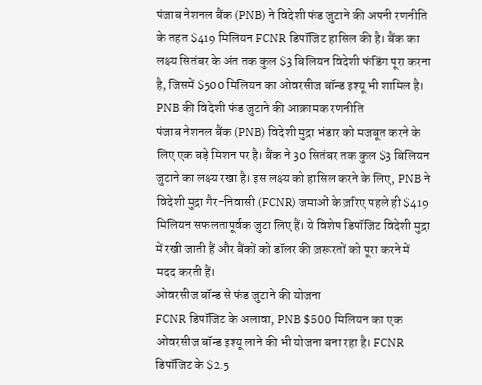पंजाब नेशनल बैंक (PNB) ने विदेशी फंड जुटाने की अपनी रणनीति के तहत $419 मिलियन FCNR डिपॉजिट हासिल की है। बैंक का लक्ष्य सितंबर के अंत तक कुल $3 बिलियन विदेशी फंडिंग पूरा करना है, जिसमें $500 मिलियन का ओवरसीज बॉन्ड इश्यू भी शामिल है।
PNB की विदेशी फंड जुटाने की आक्रामक रणनीति
पंजाब नेशनल बैंक (PNB) विदेशी मुद्रा भंडार को मजबूत करने के लिए एक बड़े मिशन पर है। बैंक ने 30 सितंबर तक कुल $3 बिलियन जुटाने का लक्ष्य रखा है। इस लक्ष्य को हासिल करने के लिए, PNB ने विदेशी मुद्रा गैर-निवासी (FCNR) जमाओं के ज़रिए पहले ही $419 मिलियन सफलतापूर्वक जुटा लिए हैं। ये विशेष डिपॉजिट विदेशी मुद्रा में रखी जाती हैं और बैंकों को डॉलर की ज़रूरतों को पूरा करने में मदद करती हैं।
ओवरसीज बॉन्ड से फंड जुटाने की योजना
FCNR डिपॉजिट के अलावा, PNB $500 मिलियन का एक ओवरसीज बॉन्ड इश्यू लाने की भी योजना बना रहा है। FCNR डिपॉजिट के $2.5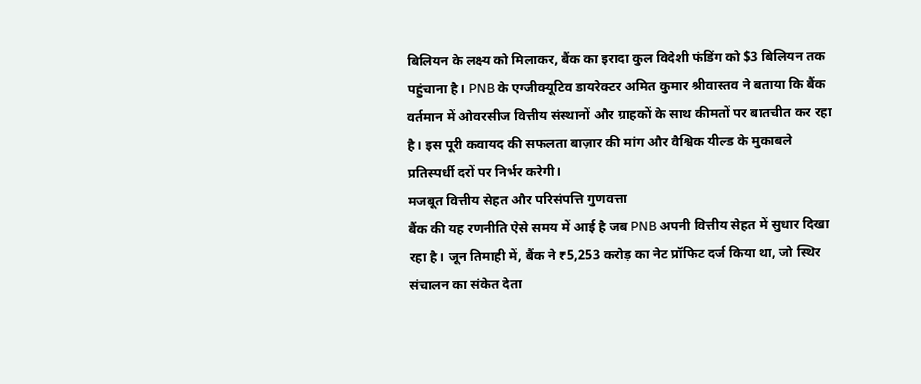बिलियन के लक्ष्य को मिलाकर, बैंक का इरादा कुल विदेशी फंडिंग को $3 बिलियन तक पहुंचाना है। PNB के एग्जीक्यूटिव डायरेक्टर अमित कुमार श्रीवास्तव ने बताया कि बैंक वर्तमान में ओवरसीज वित्तीय संस्थानों और ग्राहकों के साथ कीमतों पर बातचीत कर रहा है। इस पूरी कवायद की सफलता बाज़ार की मांग और वैश्विक यील्ड के मुकाबले प्रतिस्पर्धी दरों पर निर्भर करेगी।
मजबूत वित्तीय सेहत और परिसंपत्ति गुणवत्ता
बैंक की यह रणनीति ऐसे समय में आई है जब PNB अपनी वित्तीय सेहत में सुधार दिखा रहा है। जून तिमाही में, बैंक ने ₹5,253 करोड़ का नेट प्रॉफिट दर्ज किया था, जो स्थिर संचालन का संकेत देता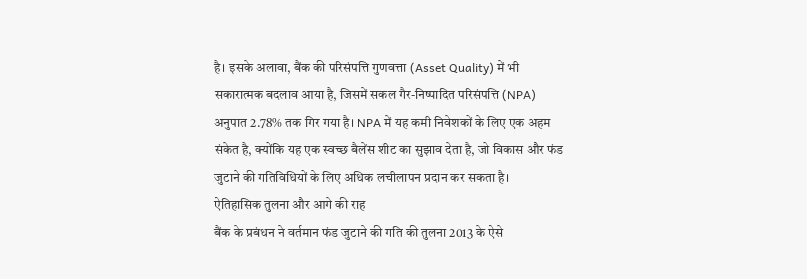है। इसके अलावा, बैंक की परिसंपत्ति गुणवत्ता (Asset Quality) में भी सकारात्मक बदलाव आया है, जिसमें सकल गैर-निष्पादित परिसंपत्ति (NPA) अनुपात 2.78% तक गिर गया है। NPA में यह कमी निवेशकों के लिए एक अहम संकेत है, क्योंकि यह एक स्वच्छ बैलेंस शीट का सुझाव देता है, जो विकास और फंड जुटाने की गतिविधियों के लिए अधिक लचीलापन प्रदान कर सकता है।
ऐतिहासिक तुलना और आगे की राह
बैंक के प्रबंधन ने वर्तमान फंड जुटाने की गति की तुलना 2013 के ऐसे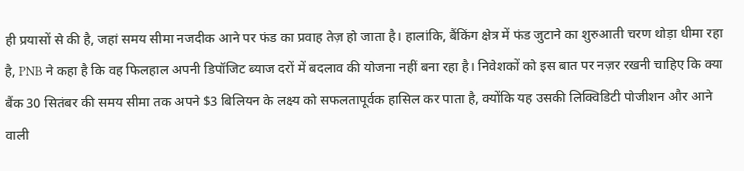ही प्रयासों से की है, जहां समय सीमा नजदीक आने पर फंड का प्रवाह तेज़ हो जाता है। हालांकि, बैंकिंग क्षेत्र में फंड जुटाने का शुरुआती चरण थोड़ा धीमा रहा है, PNB ने कहा है कि वह फिलहाल अपनी डिपॉजिट ब्याज दरों में बदलाव की योजना नहीं बना रहा है। निवेशकों को इस बात पर नज़र रखनी चाहिए कि क्या बैंक 30 सितंबर की समय सीमा तक अपने $3 बिलियन के लक्ष्य को सफलतापूर्वक हासिल कर पाता है, क्योंकि यह उसकी लिक्विडिटी पोजीशन और आने वाली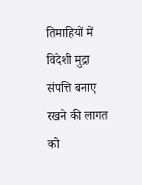तिमाहियों में विदेशी मुद्रा संपत्ति बनाए रखने की लागत को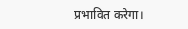प्रभावित करेगा।